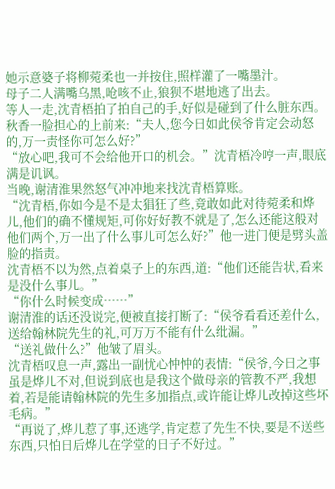她示意婆子将柳菀柔也一并按住,照样灌了一嘴墨汁。
母子二人满嘴乌黑,呛咳不止,狼狈不堪地逃了出去。
等人一走,沈青梧拍了拍自己的手,好似是碰到了什么脏东西。
秋香一脸担心的上前来:“夫人,您今日如此侯爷肯定会动怒的,万一责怪你可怎么好?”
“放心吧,我可不会给他开口的机会。”沈青梧冷哼一声,眼底满是讥讽。
当晚,谢清淮果然怒气冲冲地来找沈青梧算账。
“沈青梧,你如今是不是太猖狂了些,竟敢如此对待菀柔和烨儿,他们的确不懂规矩,可你好好教不就是了,怎么还能这般对他们两个,万一出了什么事儿可怎么好?”他一进门便是劈头盖脸的指责。
沈青梧不以为然,点着桌子上的东西,道:“他们还能告状,看来是没什么事儿。”
“你什么时候变成……”
谢清淮的话还没说完,便被直接打断了:“侯爷看看还差什么,送给翰林院先生的礼,可万万不能有什么纰漏。”
“送礼做什么?”他皱了眉头。
沈青梧叹息一声,露出一副忧心忡忡的表情:“侯爷,今日之事虽是烨儿不对,但说到底也是我这个做母亲的管教不严,我想着,若是能请翰林院的先生多加指点,或许能让烨儿改掉这些坏毛病。”
“再说了,烨儿惹了事,还逃学,肯定惹了先生不快,要是不送些东西,只怕日后烨儿在学堂的日子不好过。”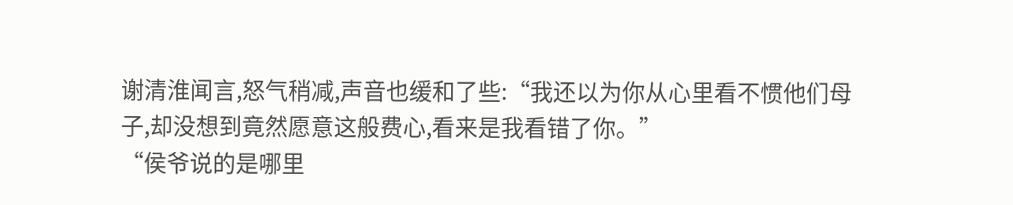谢清淮闻言,怒气稍减,声音也缓和了些:“我还以为你从心里看不惯他们母子,却没想到竟然愿意这般费心,看来是我看错了你。”
“侯爷说的是哪里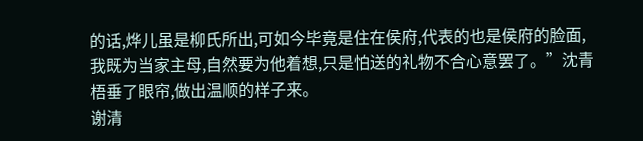的话,烨儿虽是柳氏所出,可如今毕竟是住在侯府,代表的也是侯府的脸面,我既为当家主母,自然要为他着想,只是怕送的礼物不合心意罢了。”沈青梧垂了眼帘,做出温顺的样子来。
谢清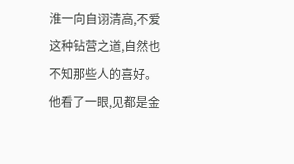淮一向自诩清高,不爱这种钻营之道,自然也不知那些人的喜好。
他看了一眼,见都是金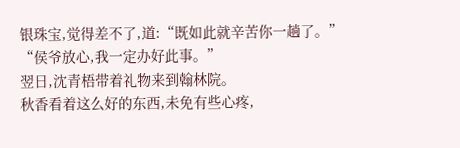银珠宝,觉得差不了,道:“既如此就辛苦你一趟了。”
“侯爷放心,我一定办好此事。”
翌日,沈青梧带着礼物来到翰林院。
秋香看着这么好的东西,未免有些心疼,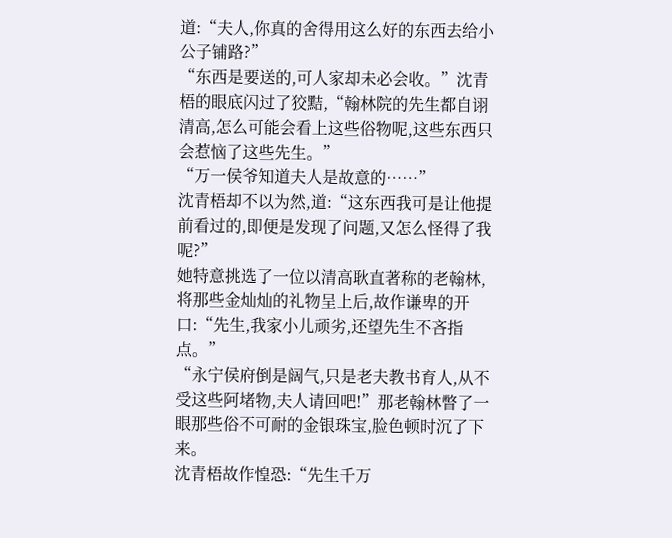道:“夫人,你真的舍得用这么好的东西去给小公子铺路?”
“东西是要送的,可人家却未必会收。”沈青梧的眼底闪过了狡黠,“翰林院的先生都自诩清高,怎么可能会看上这些俗物呢,这些东西只会惹恼了这些先生。”
“万一侯爷知道夫人是故意的……”
沈青梧却不以为然,道:“这东西我可是让他提前看过的,即便是发现了问题,又怎么怪得了我呢?”
她特意挑选了一位以清高耿直著称的老翰林,将那些金灿灿的礼物呈上后,故作谦卑的开口:“先生,我家小儿顽劣,还望先生不吝指点。”
“永宁侯府倒是阔气,只是老夫教书育人,从不受这些阿堵物,夫人请回吧!”那老翰林瞥了一眼那些俗不可耐的金银珠宝,脸色顿时沉了下来。
沈青梧故作惶恐:“先生千万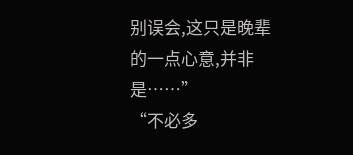别误会,这只是晚辈的一点心意,并非是……”
“不必多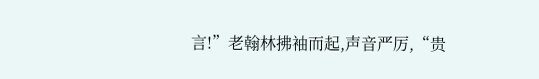言!”老翰林拂袖而起,声音严厉,“贵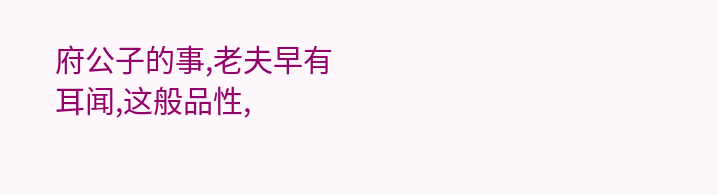府公子的事,老夫早有耳闻,这般品性,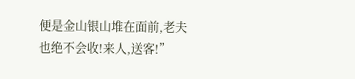便是金山银山堆在面前,老夫也绝不会收!来人,送客!”